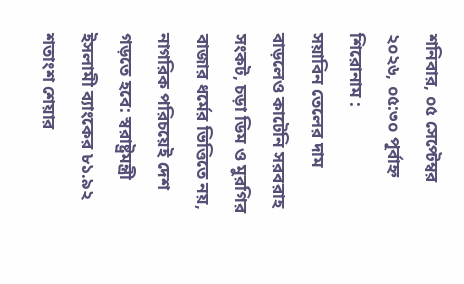শনিবার, ০৫ সেপ্টেম্বর ২০২৬, ০৫:৩০ পূর্বাহ্ন
শিরোনাম :
সয়াবিন তেলের দাম বাড়লেও কাটেনি সরবরাহ সংকট, চড়া ডিম ও মুরগির বাজার ধর্মের ভিত্তিতে নয়, নাগরিক পরিচয়েই দেশ গড়তে হবে: স্বরাষ্ট্রমন্ত্রী ইসলামী ব্যাংকের ৮১.৯২ শতাংশ শেয়ার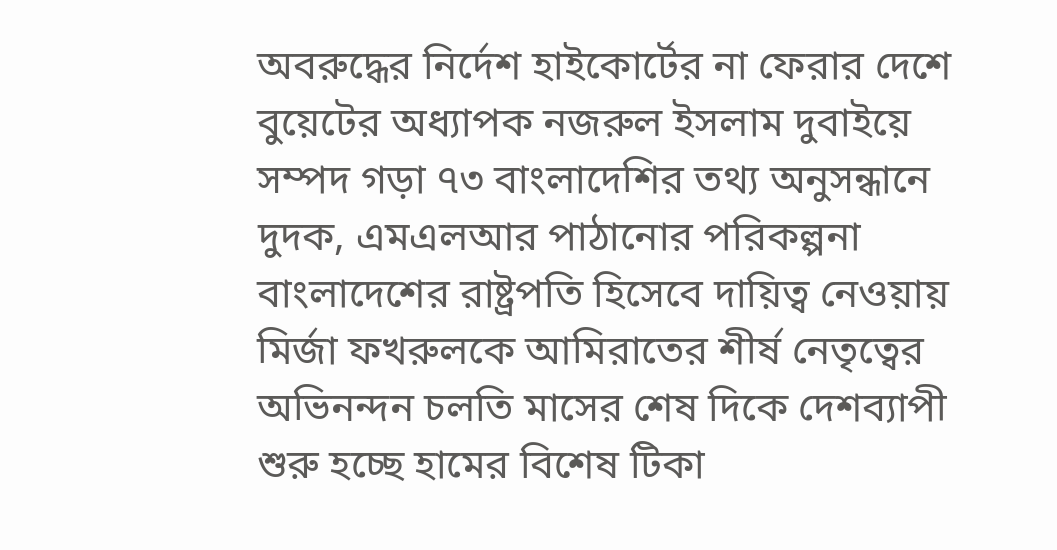অবরুদ্ধের নির্দেশ হাইকোর্টের না ফেরার দেশে বুয়েটের অধ্যাপক নজরুল ইসলাম দুবাইয়ে সম্পদ গড়া ৭৩ বাংলাদেশির তথ্য অনুসন্ধানে দুদক, এমএলআর পাঠানোর পরিকল্পনা বাংলাদেশের রাষ্ট্রপতি হিসেবে দায়িত্ব নেওয়ায় মির্জা ফখরুলকে আমিরাতের শীর্ষ নেতৃত্বের অভিনন্দন চলতি মাসের শেষ দিকে দেশব্যাপী শুরু হচ্ছে হামের বিশেষ টিকা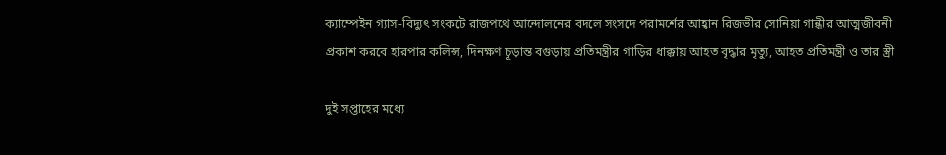ক্যাম্পেইন গ্যাস-বিদ্যুৎ সংকটে রাজপথে আন্দোলনের বদলে সংসদে পরামর্শের আহ্বান রিজভীর সোনিয়া গান্ধীর আত্মজীবনী প্রকাশ করবে হারপার কলিন্স, দিনক্ষণ চূড়ান্ত বগুড়ায় প্রতিমন্ত্রীর গাড়ির ধাক্কায় আহত বৃদ্ধার মৃত্যু, আহত প্রতিমন্ত্রী ও তার স্ত্রী

দুই সপ্তাহের মধ্যে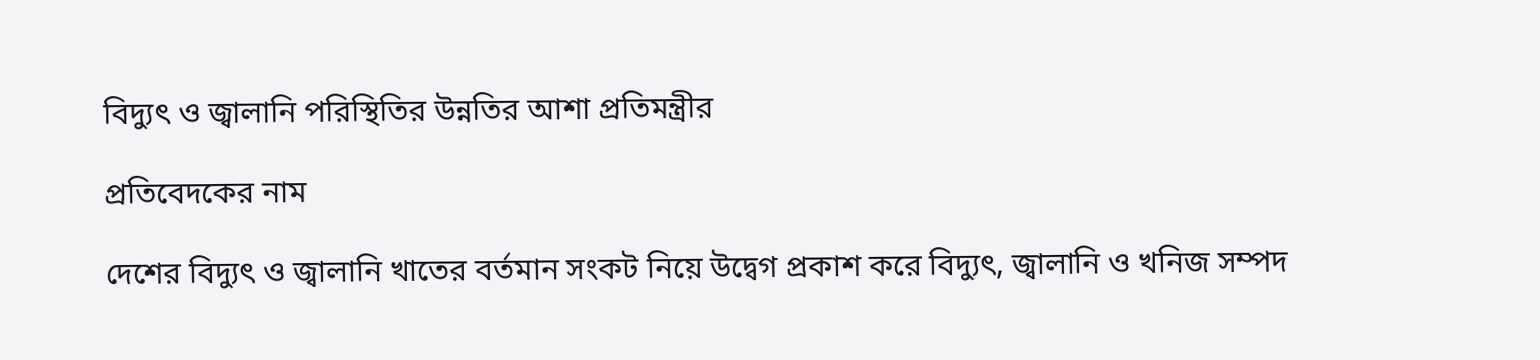বিদ্যুৎ ও জ্বালানি পরিস্থিতির উন্নতির আশা প্রতিমন্ত্রীর

প্রতিবেদকের নাম

দেশের বিদ্যুৎ ও জ্বালানি খাতের বর্তমান সংকট নিয়ে উদ্বেগ প্রকাশ করে বিদ্যুৎ, জ্বালানি ও খনিজ সম্পদ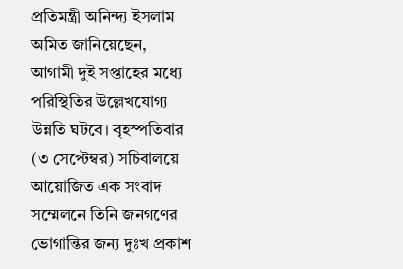প্রতিমন্ত্রী অনিন্দ্য ইসলাম অমিত জানিয়েছেন, আগামী দুই সপ্তাহের মধ্যে পরিস্থিতির উল্লেখযোগ্য উন্নতি ঘটবে। বৃহস্পতিবার (৩ সেপ্টেম্বর) সচিবালয়ে আয়োজিত এক সংবাদ সম্মেলনে তিনি জনগণের ভোগান্তির জন্য দুঃখ প্রকাশ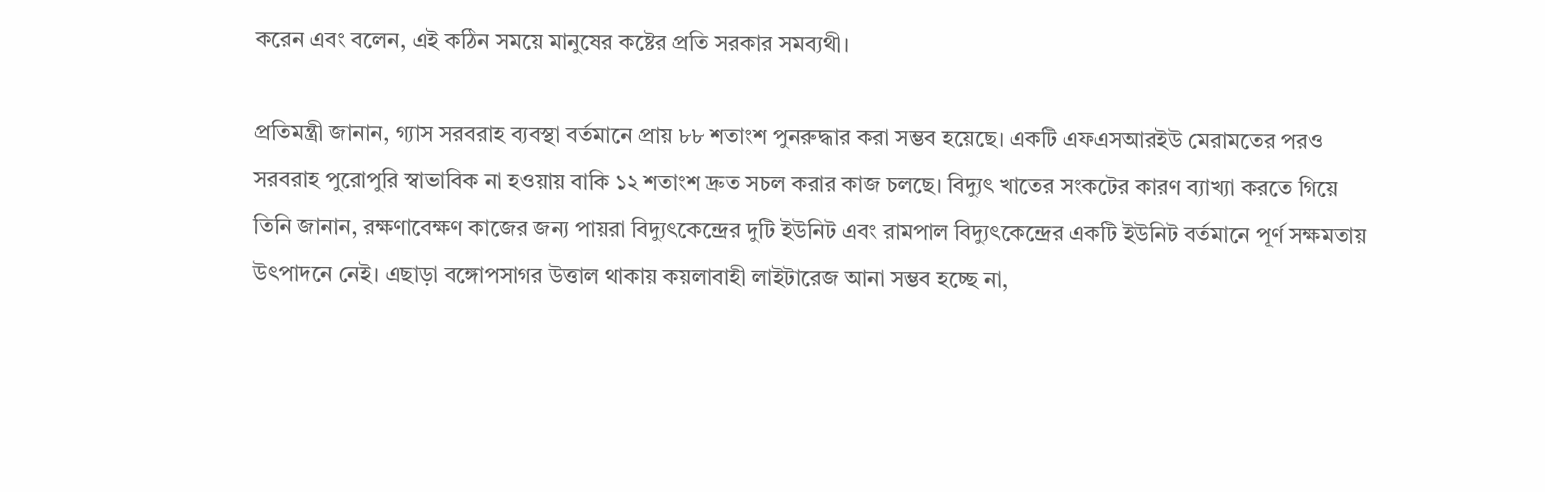করেন এবং বলেন, এই কঠিন সময়ে মানুষের কষ্টের প্রতি সরকার সমব্যথী।

প্রতিমন্ত্রী জানান, গ্যাস সরবরাহ ব্যবস্থা বর্তমানে প্রায় ৮৮ শতাংশ পুনরুদ্ধার করা সম্ভব হয়েছে। একটি এফএসআরইউ মেরামতের পরও সরবরাহ পুরোপুরি স্বাভাবিক না হওয়ায় বাকি ১২ শতাংশ দ্রুত সচল করার কাজ চলছে। বিদ্যুৎ খাতের সংকটের কারণ ব্যাখ্যা করতে গিয়ে তিনি জানান, রক্ষণাবেক্ষণ কাজের জন্য পায়রা বিদ্যুৎকেন্দ্রের দুটি ইউনিট এবং রামপাল বিদ্যুৎকেন্দ্রের একটি ইউনিট বর্তমানে পূর্ণ সক্ষমতায় উৎপাদনে নেই। এছাড়া বঙ্গোপসাগর উত্তাল থাকায় কয়লাবাহী লাইটারেজ আনা সম্ভব হচ্ছে না,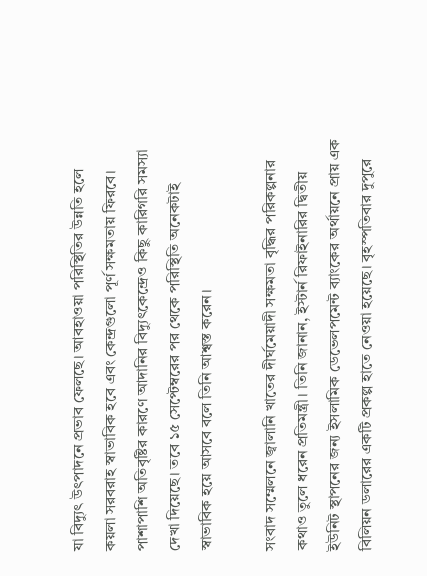যা বিদ্যুৎ উৎপাদনে প্রভাব ফেলছে। আবহাওয়া পরিস্থিতির উন্নতি হলে কয়লা সরবরাহ স্বাভাবিক হবে এবং কেন্দ্রগুলো পূর্ণ সক্ষমতায় ফিরবে। পাশাপাশি অতিবৃষ্টির কারণে আদানির বিদ্যুৎকেন্দ্রেও কিছু কারিগরি সমস্যা দেখা দিয়েছে। তবে ১৫ সেপ্টেম্বরের পর থেকে পরিস্থিতি অনেকটাই স্বাভাবিক হয়ে আসবে বলে তিনি আশ্বস্ত করেন।

সংবাদ সম্মেলনে জ্বালানি খাতের দীর্ঘমেয়াদী সক্ষমতা বৃদ্ধির পরিকল্পনার কথাও তুলে ধরেন প্রতিমন্ত্রী। তিনি জানান, ইস্টার্ন রিফাইনারির দ্বিতীয় ইউনিট স্থাপনের জন্য ইসলামিক ডেভেলপমেন্ট ব্যাংকের অর্থায়নে প্রায় এক বিলিয়ন ডলারের একটি প্রকল্প হাতে নেওয়া হয়েছে। বৃহস্পতিবার দুপুরে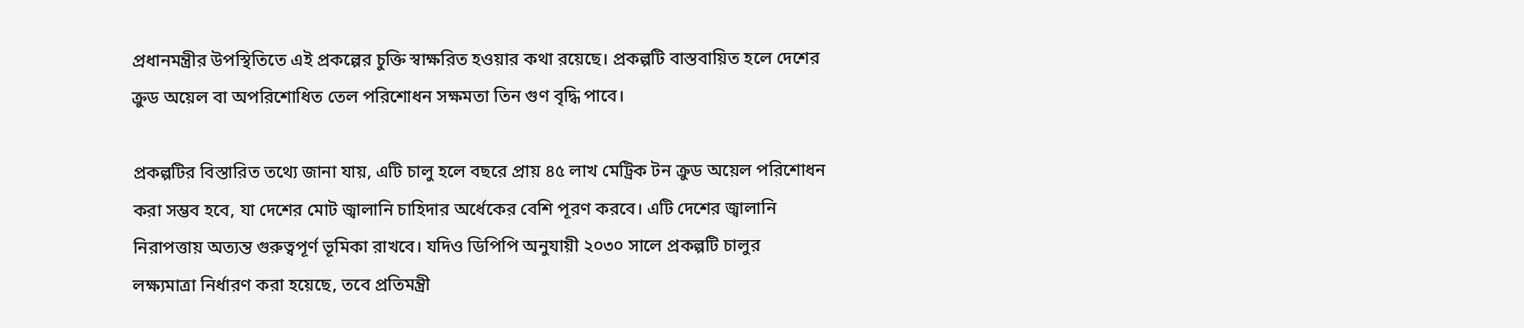প্রধানমন্ত্রীর উপস্থিতিতে এই প্রকল্পের চুক্তি স্বাক্ষরিত হওয়ার কথা রয়েছে। প্রকল্পটি বাস্তবায়িত হলে দেশের ক্রুড অয়েল বা অপরিশোধিত তেল পরিশোধন সক্ষমতা তিন গুণ বৃদ্ধি পাবে।

প্রকল্পটির বিস্তারিত তথ্যে জানা যায়, এটি চালু হলে বছরে প্রায় ৪৫ লাখ মেট্রিক টন ক্রুড অয়েল পরিশোধন করা সম্ভব হবে, যা দেশের মোট জ্বালানি চাহিদার অর্ধেকের বেশি পূরণ করবে। এটি দেশের জ্বালানি নিরাপত্তায় অত্যন্ত গুরুত্বপূর্ণ ভূমিকা রাখবে। যদিও ডিপিপি অনুযায়ী ২০৩০ সালে প্রকল্পটি চালুর লক্ষ্যমাত্রা নির্ধারণ করা হয়েছে, তবে প্রতিমন্ত্রী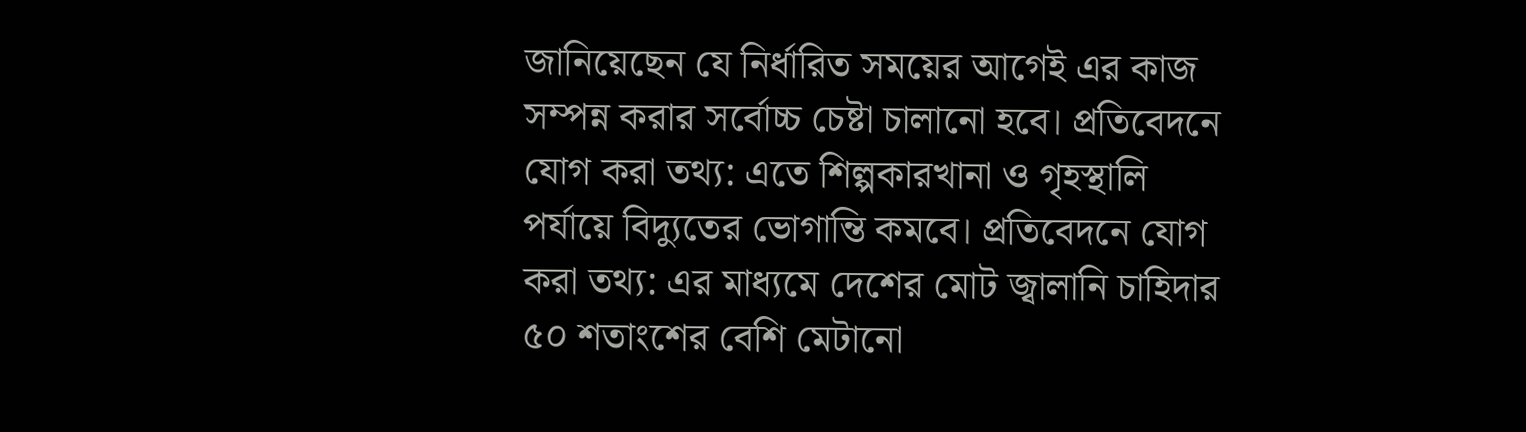জানিয়েছেন যে নির্ধারিত সময়ের আগেই এর কাজ সম্পন্ন করার সর্বোচ্চ চেষ্টা চালানো হবে। প্রতিবেদনে যোগ করা তথ্য: এতে শিল্পকারখানা ও গৃহস্থালি পর্যায়ে বিদ্যুতের ভোগান্তি কমবে। প্রতিবেদনে যোগ করা তথ্য: এর মাধ্যমে দেশের মোট জ্বালানি চাহিদার ৫০ শতাংশের বেশি মেটানো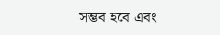সম্ভব হবে এবং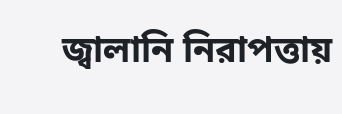জ্বালানি নিরাপত্তায়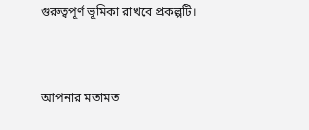গুরুত্বপূর্ণ ভূমিকা রাখবে প্রকল্পটি।


আপনার মতামত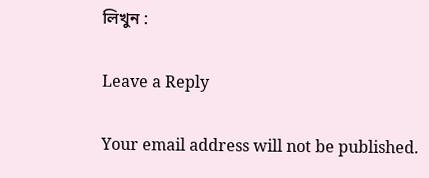লিখুন :

Leave a Reply

Your email address will not be published.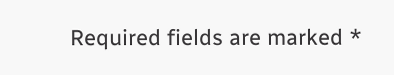Required fields are marked *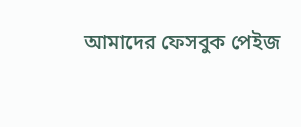আমাদের ফেসবুক পেইজ